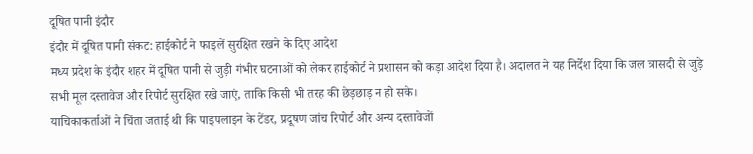दूषित पानी इंदौर
इंदौर में दूषित पानी संकट: हाईकोर्ट ने फाइलें सुरक्षित रखने के दिए आदेश
मध्य प्रदेश के इंदौर शहर में दूषित पानी से जुड़ी गंभीर घटनाओं को लेकर हाईकोर्ट ने प्रशासन को कड़ा आदेश दिया है। अदालत ने यह निर्देश दिया कि जल त्रासदी से जुड़े सभी मूल दस्तावेज और रिपोर्ट सुरक्षित रखे जाएं, ताकि किसी भी तरह की छेड़छाड़ न हो सके।
याचिकाकर्ताओं ने चिंता जताई थी कि पाइपलाइन के टेंडर, प्रदूषण जांच रिपोर्ट और अन्य दस्तावेजों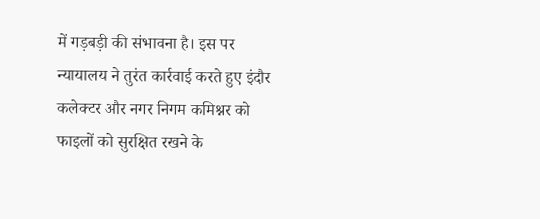में गड़बड़ी की संभावना है। इस पर न्यायालय ने तुरंत कार्रवाई करते हुए इंदौर कलेक्टर और नगर निगम कमिश्नर को फाइलों को सुरक्षित रखने के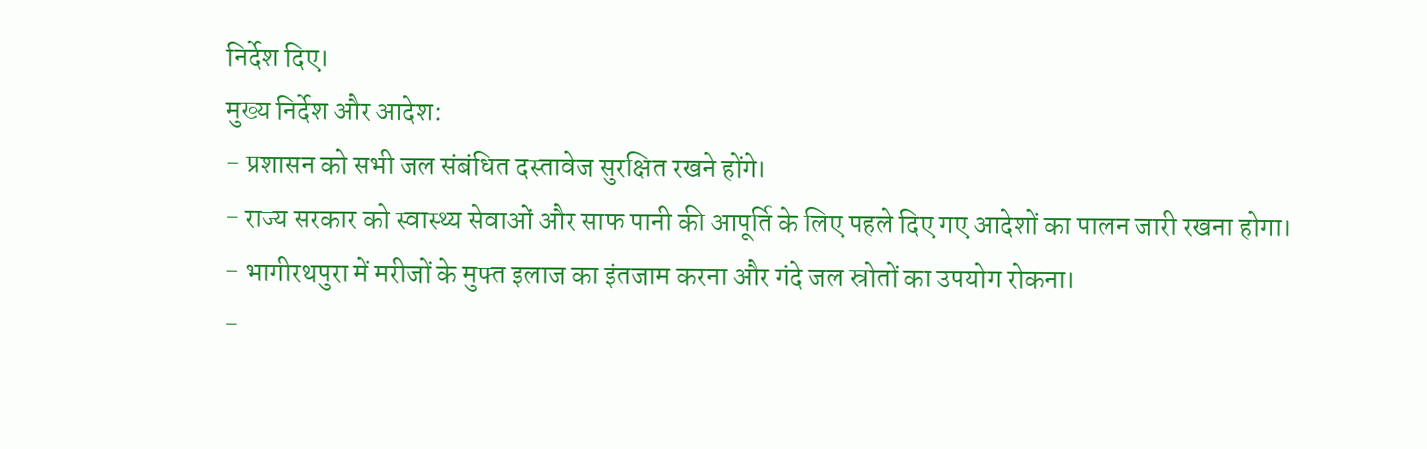निर्देश दिए।
मुख्य निर्देश और आदेश:
- प्रशासन को सभी जल संबंधित दस्तावेज सुरक्षित रखने होंगे।
- राज्य सरकार को स्वास्थ्य सेवाओं और साफ पानी की आपूर्ति के लिए पहले दिए गए आदेशों का पालन जारी रखना होगा।
- भागीरथपुरा में मरीजों के मुफ्त इलाज का इंतजाम करना और गंदे जल स्रोतों का उपयोग रोकना।
-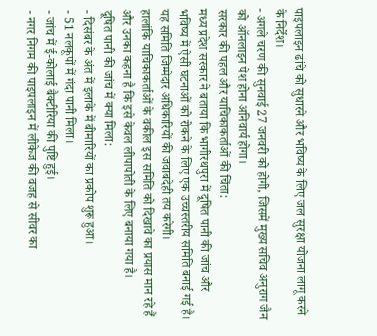पाइपलाइन ढांचे को सुधारने और भविष्य के लिए जल सुरक्षा योजना लागू करने के निर्देश।
- अगले चरण की सुनवाई 27 जनवरी को होगी, जिसमें मुख्य सचिव अनुराग जैन को ऑनलाइन पेश होना अनिवार्य होगा।
सरकार की पहल और याचिकाकर्ताओं की चिंता:
मध्य प्रदेश सरकार ने बताया कि भागीरथपुरा में दूषित पानी की जांच और भविष्य में ऐसी घटनाओं को रोकने के लिए एक उच्चस्तरीय समिति बनाई गई है। यह समिति जिम्मेदार अधिकारियों की जवाबदेही तय करेगी।
हालांकि याचिकाकर्ताओं के वकील इस समिति को दिखावे का प्रयास मान रहे हैं और उनका कहना है कि इसे केवल लीपापोती के लिए बनाया गया है।
दूषित पानी की जांच में क्या मिला:
- दिसंबर के अंत में इलाके में बीमारियों का प्रकोप शुरू हुआ।
- 51 नलकूपों में गंदा पानी मिला।
- जांच में ई-कोलाई बैक्टीरिया की पुष्टि हुई।
- नगर निगम की पाइपलाइन में लीकेज की वजह से सीवर का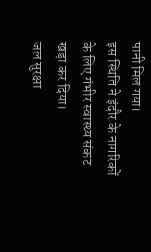पानी मिल गया।
इस स्थिति ने इंदौर के नागरिकों के लिए गंभीर स्वास्थ्य संकट खड़ा कर दिया।
जल सुरक्षा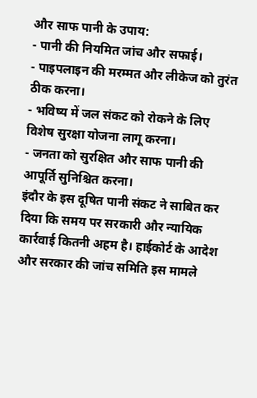और साफ पानी के उपाय:
- पानी की नियमित जांच और सफाई।
- पाइपलाइन की मरम्मत और लीकेज को तुरंत ठीक करना।
- भविष्य में जल संकट को रोकने के लिए विशेष सुरक्षा योजना लागू करना।
- जनता को सुरक्षित और साफ पानी की आपूर्ति सुनिश्चित करना।
इंदौर के इस दूषित पानी संकट ने साबित कर दिया कि समय पर सरकारी और न्यायिक कार्रवाई कितनी अहम है। हाईकोर्ट के आदेश और सरकार की जांच समिति इस मामले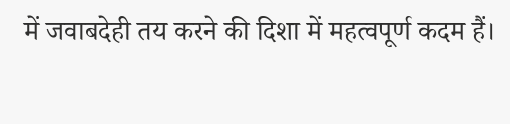में जवाबदेही तय करने की दिशा में महत्वपूर्ण कदम हैं।